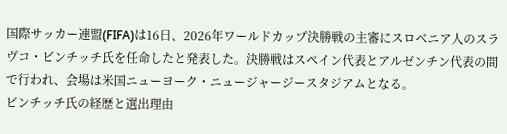国際サッカー連盟(FIFA)は16日、2026年ワールドカップ決勝戦の主審にスロベニア人のスラヴコ・ビンチッチ氏を任命したと発表した。決勝戦はスペイン代表とアルゼンチン代表の間で行われ、会場は米国ニューヨーク・ニュージャージースタジアムとなる。
ビンチッチ氏の経歴と選出理由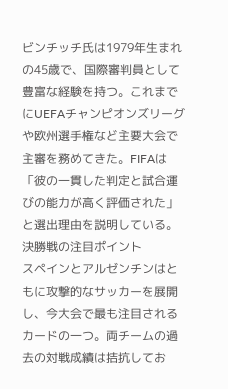ビンチッチ氏は1979年生まれの45歳で、国際審判員として豊富な経験を持つ。これまでにUEFAチャンピオンズリーグや欧州選手権など主要大会で主審を務めてきた。FIFAは「彼の一貫した判定と試合運びの能力が高く評価された」と選出理由を説明している。
決勝戦の注目ポイント
スペインとアルゼンチンはともに攻撃的なサッカーを展開し、今大会で最も注目されるカードの一つ。両チームの過去の対戦成績は拮抗してお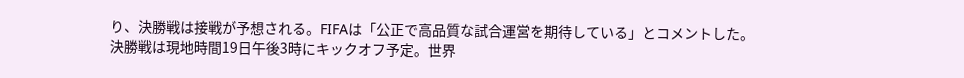り、決勝戦は接戦が予想される。FIFAは「公正で高品質な試合運営を期待している」とコメントした。
決勝戦は現地時間19日午後3時にキックオフ予定。世界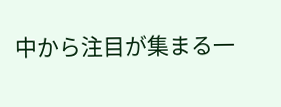中から注目が集まる一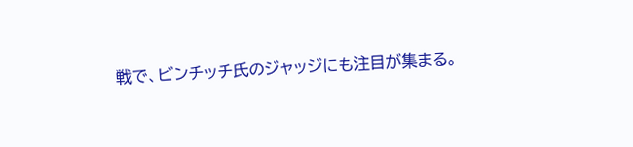戦で、ビンチッチ氏のジャッジにも注目が集まる。